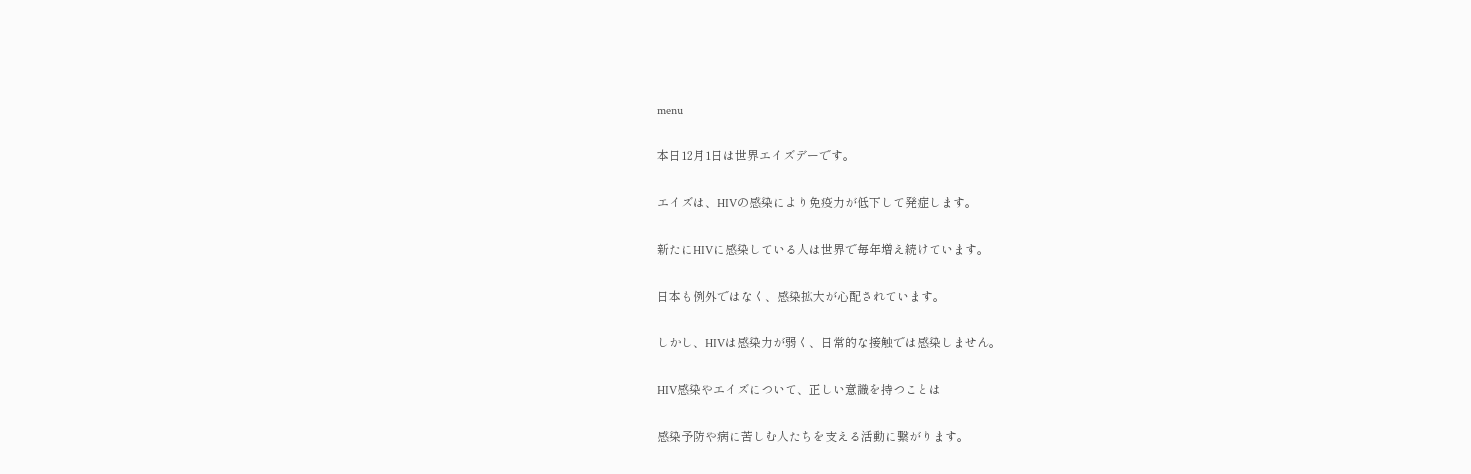menu

本日12月1日は世界エイズデーです。

エイズは、HIVの感染により免疫力が低下して発症します。

新たにHIVに感染している人は世界で毎年増え続けています。

日本も例外ではなく、感染拡大が心配されています。

しかし、HIVは感染力が弱く、日常的な接触では感染しません。

HIV感染やエイズについて、正しい意識を持つことは

感染予防や病に苦しむ人たちを支える活動に繋がります。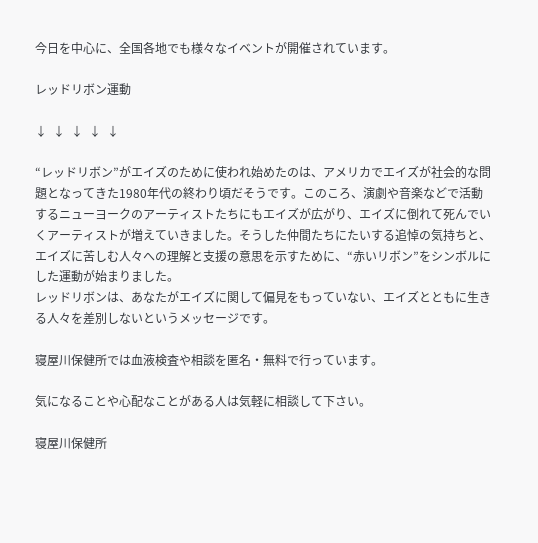今日を中心に、全国各地でも様々なイベントが開催されています。

レッドリボン運動

↓  ↓  ↓  ↓  ↓

“レッドリボン”がエイズのために使われ始めたのは、アメリカでエイズが社会的な問題となってきた1980年代の終わり頃だそうです。このころ、演劇や音楽などで活動するニューヨークのアーティストたちにもエイズが広がり、エイズに倒れて死んでいくアーティストが増えていきました。そうした仲間たちにたいする追悼の気持ちと、エイズに苦しむ人々への理解と支援の意思を示すために、“赤いリボン”をシンボルにした運動が始まりました。
レッドリボンは、あなたがエイズに関して偏見をもっていない、エイズとともに生きる人々を差別しないというメッセージです。

寝屋川保健所では血液検査や相談を匿名・無料で行っています。

気になることや心配なことがある人は気軽に相談して下さい。

寝屋川保健所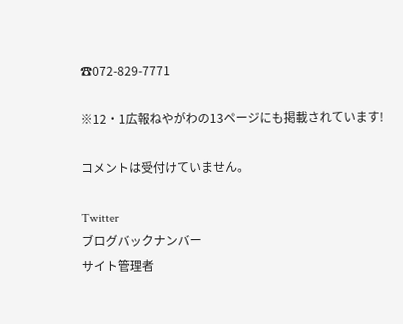☎072-829-7771

※12・1広報ねやがわの13ページにも掲載されています!

コメントは受付けていません。

Twitter
ブログバックナンバー
サイト管理者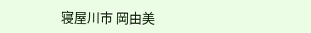寝屋川市 岡由美